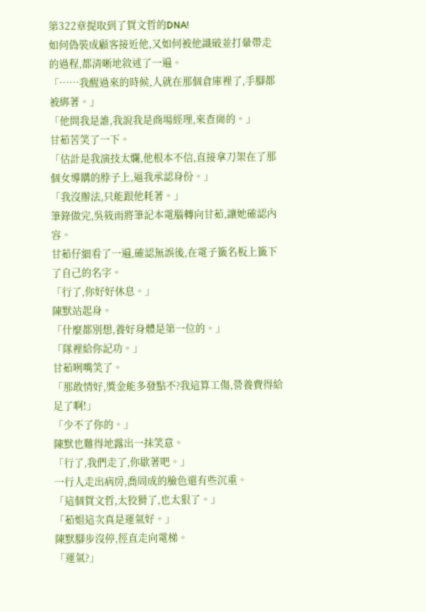第322章提取到了賀文哲的DNA!
如何偽裝成顧客接近他,又如何被他識破並打暈帶走的過程,都清晰地敘述了一遍。
「……我醒過來的時候,人就在那個倉庫裡了,手腳都被綁著。」
「他問我是誰,我說我是商場經理,來查崗的。」
甘茹苦笑了一下。
「估計是我演技太爛,他根本不信,直接拿刀架在了那個女導購的脖子上,逼我承認身份。」
「我沒辦法,只能跟他耗著。」
筆錄做完,吳筱雨將筆記本電腦轉向甘茹,讓她確認內容。
甘茹仔細看了一遍,確認無誤後,在電子籤名板上籤下了自己的名字。
「行了,你好好休息。」
陳默站起身。
「什麼都別想,養好身體是第一位的。」
「隊裡給你記功。」
甘茹咧嘴笑了。
「那敢情好,獎金能多發點不?我這算工傷,營養費得給足了啊!」
「少不了你的。」
陳默也難得地露出一抹笑意。
「行了,我們走了,你歇著吧。」
一行人走出病房,喬周成的臉色還有些沉重。
「這個賀文哲,太狡猾了,也太狠了。」
「茹姐這次真是運氣好。」
陳默腳步沒停,徑直走向電梯。
「運氣?」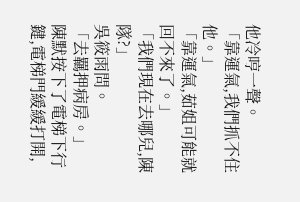他冷哼一聲。
「靠運氣,我們抓不住他。」
「靠運氣,茹姐可能就回不來了。」
「我們現在去哪兒,陳隊?」
吳筱雨問。
「去羈押病房。」
陳默按下了電梯下行鍵,電梯門緩緩打開,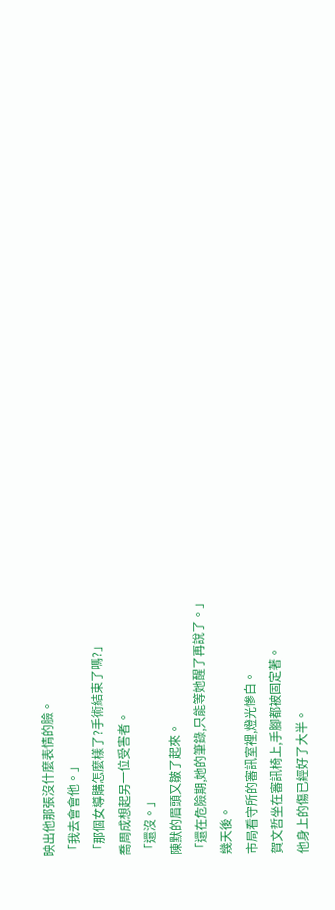映出他那張沒什麼表情的臉。
「我去會會他。」
「那個女導購怎麼樣了?手術結束了嗎?」
喬周成想起另一位受害者。
「還沒。」
陳默的眉頭又皺了起來。
「還在危險期,她的筆錄,只能等她醒了再說了。」
幾天後。
市局看守所的審訊室裡,燈光慘白。
賀文哲坐在審訊椅上,手腳都被固定著。
他身上的傷已經好了大半。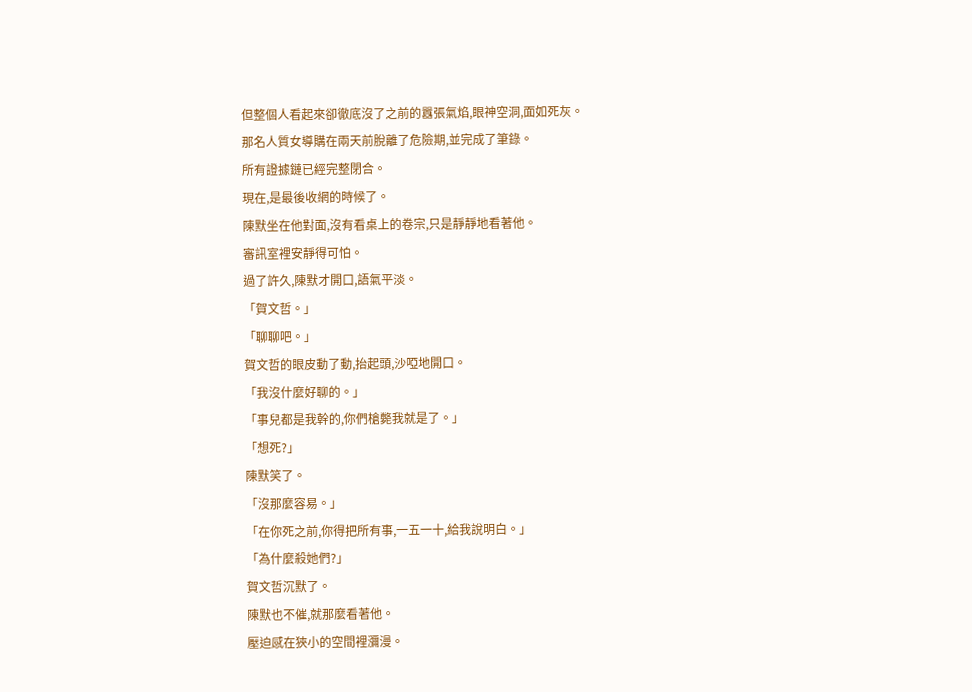但整個人看起來卻徹底沒了之前的囂張氣焰,眼神空洞,面如死灰。
那名人質女導購在兩天前脫離了危險期,並完成了筆錄。
所有證據鏈已經完整閉合。
現在,是最後收網的時候了。
陳默坐在他對面,沒有看桌上的卷宗,只是靜靜地看著他。
審訊室裡安靜得可怕。
過了許久,陳默才開口,語氣平淡。
「賀文哲。」
「聊聊吧。」
賀文哲的眼皮動了動,抬起頭,沙啞地開口。
「我沒什麼好聊的。」
「事兒都是我幹的,你們槍斃我就是了。」
「想死?」
陳默笑了。
「沒那麼容易。」
「在你死之前,你得把所有事,一五一十,給我說明白。」
「為什麼殺她們?」
賀文哲沉默了。
陳默也不催,就那麼看著他。
壓迫感在狹小的空間裡瀰漫。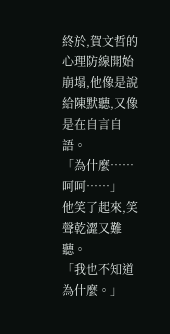終於,賀文哲的心理防線開始崩塌,他像是說給陳默聽,又像是在自言自語。
「為什麼……呵呵……」
他笑了起來,笑聲乾澀又難聽。
「我也不知道為什麼。」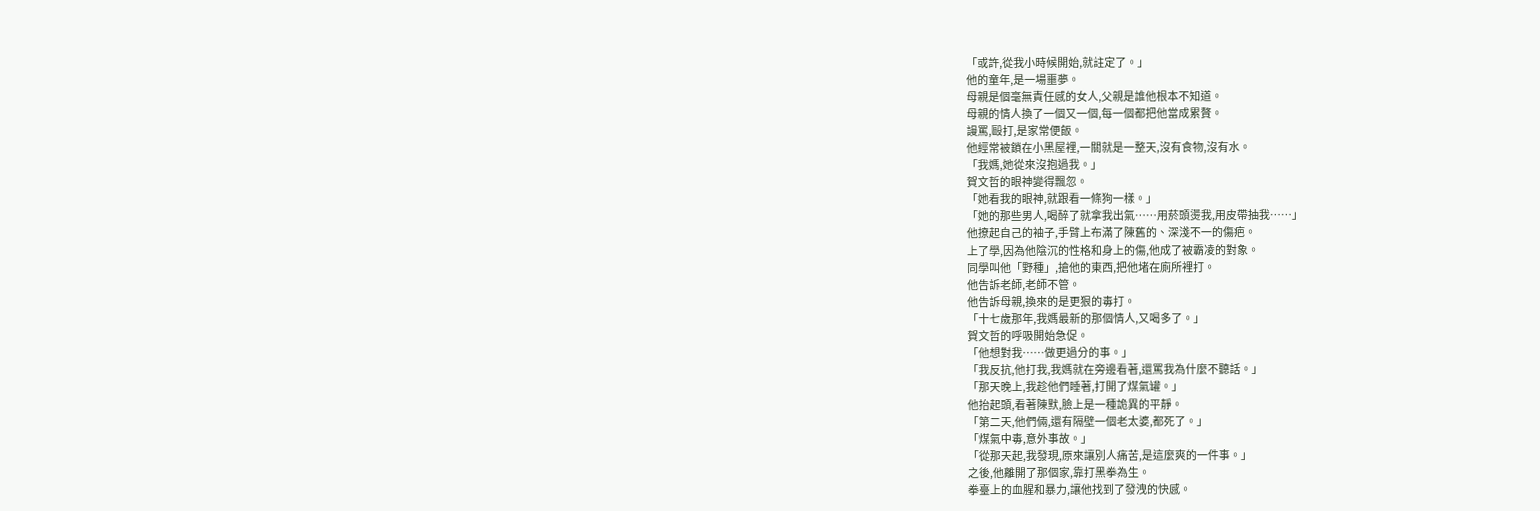「或許,從我小時候開始,就註定了。」
他的童年,是一場噩夢。
母親是個毫無責任感的女人,父親是誰他根本不知道。
母親的情人換了一個又一個,每一個都把他當成累贅。
謾罵,毆打,是家常便飯。
他經常被鎖在小黑屋裡,一關就是一整天,沒有食物,沒有水。
「我媽,她從來沒抱過我。」
賀文哲的眼神變得飄忽。
「她看我的眼神,就跟看一條狗一樣。」
「她的那些男人,喝醉了就拿我出氣……用菸頭燙我,用皮帶抽我……」
他撩起自己的袖子,手臂上布滿了陳舊的、深淺不一的傷疤。
上了學,因為他陰沉的性格和身上的傷,他成了被霸凌的對象。
同學叫他「野種」,搶他的東西,把他堵在廁所裡打。
他告訴老師,老師不管。
他告訴母親,換來的是更狠的毒打。
「十七歲那年,我媽最新的那個情人,又喝多了。」
賀文哲的呼吸開始急促。
「他想對我……做更過分的事。」
「我反抗,他打我,我媽就在旁邊看著,還罵我為什麼不聽話。」
「那天晚上,我趁他們睡著,打開了煤氣罐。」
他抬起頭,看著陳默,臉上是一種詭異的平靜。
「第二天,他們倆,還有隔壁一個老太婆,都死了。」
「煤氣中毒,意外事故。」
「從那天起,我發現,原來讓別人痛苦,是這麼爽的一件事。」
之後,他離開了那個家,靠打黑拳為生。
拳臺上的血腥和暴力,讓他找到了發洩的快感。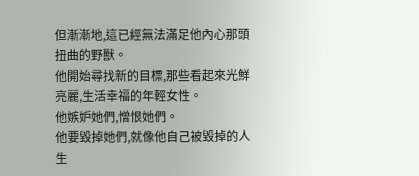但漸漸地,這已經無法滿足他內心那頭扭曲的野獸。
他開始尋找新的目標,那些看起來光鮮亮麗,生活幸福的年輕女性。
他嫉妒她們,憎恨她們。
他要毀掉她們,就像他自己被毀掉的人生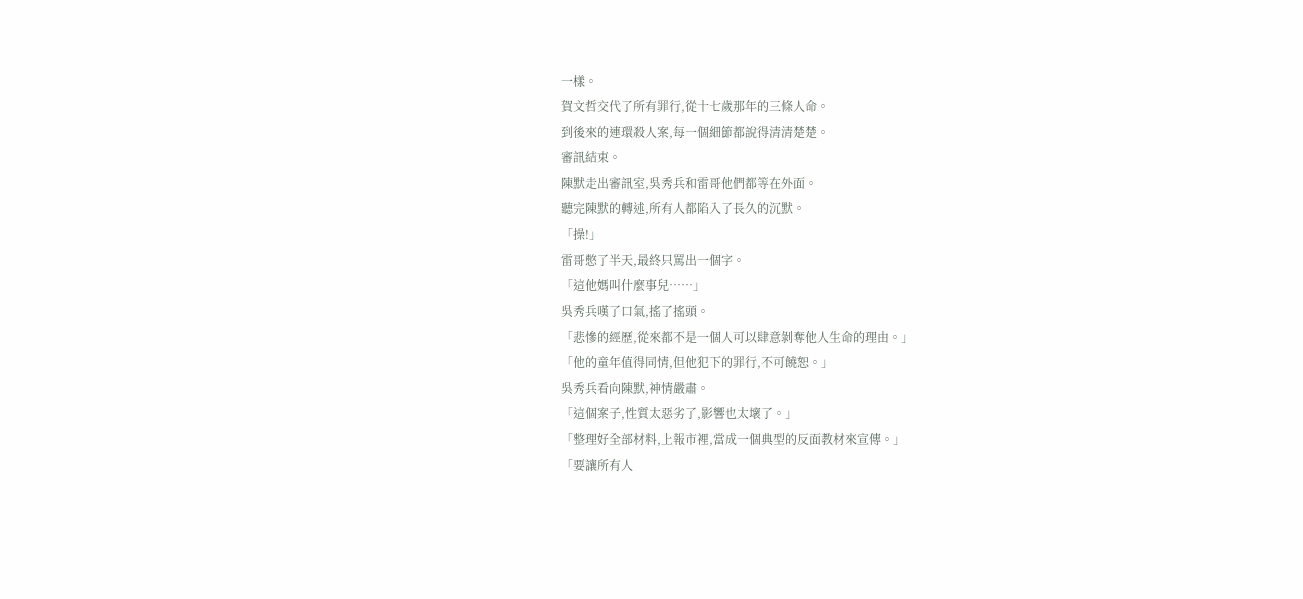一樣。
賀文哲交代了所有罪行,從十七歲那年的三條人命。
到後來的連環殺人案,每一個細節都說得清清楚楚。
審訊結束。
陳默走出審訊室,吳秀兵和雷哥他們都等在外面。
聽完陳默的轉述,所有人都陷入了長久的沉默。
「操!」
雷哥憋了半天,最終只罵出一個字。
「這他媽叫什麼事兒……」
吳秀兵嘆了口氣,搖了搖頭。
「悲慘的經歷,從來都不是一個人可以肆意剝奪他人生命的理由。」
「他的童年值得同情,但他犯下的罪行,不可饒恕。」
吳秀兵看向陳默,神情嚴肅。
「這個案子,性質太惡劣了,影響也太壞了。」
「整理好全部材料,上報市裡,當成一個典型的反面教材來宣傳。」
「要讓所有人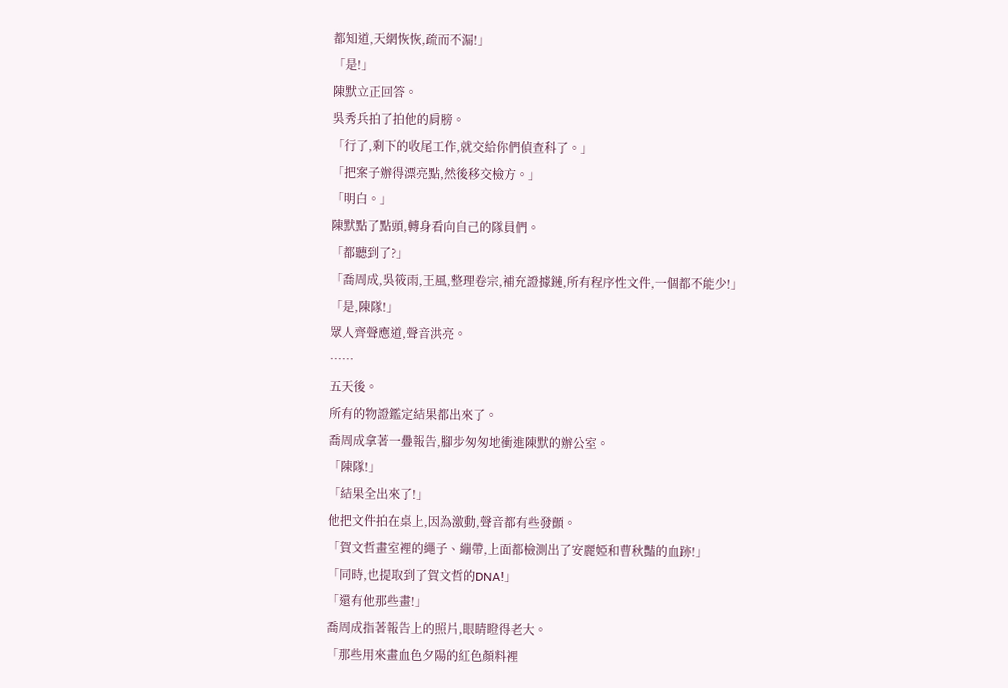都知道,天網恢恢,疏而不漏!」
「是!」
陳默立正回答。
吳秀兵拍了拍他的肩膀。
「行了,剩下的收尾工作,就交給你們偵查科了。」
「把案子辦得漂亮點,然後移交檢方。」
「明白。」
陳默點了點頭,轉身看向自己的隊員們。
「都聽到了?」
「喬周成,吳筱雨,王風,整理卷宗,補充證據鏈,所有程序性文件,一個都不能少!」
「是,陳隊!」
眾人齊聲應道,聲音洪亮。
……
五天後。
所有的物證鑑定結果都出來了。
喬周成拿著一疊報告,腳步匆匆地衝進陳默的辦公室。
「陳隊!」
「結果全出來了!」
他把文件拍在桌上,因為激動,聲音都有些發顫。
「賀文哲畫室裡的繩子、繃帶,上面都檢測出了安麗婭和曹秋豔的血跡!」
「同時,也提取到了賀文哲的DNA!」
「還有他那些畫!」
喬周成指著報告上的照片,眼睛瞪得老大。
「那些用來畫血色夕陽的紅色顏料裡